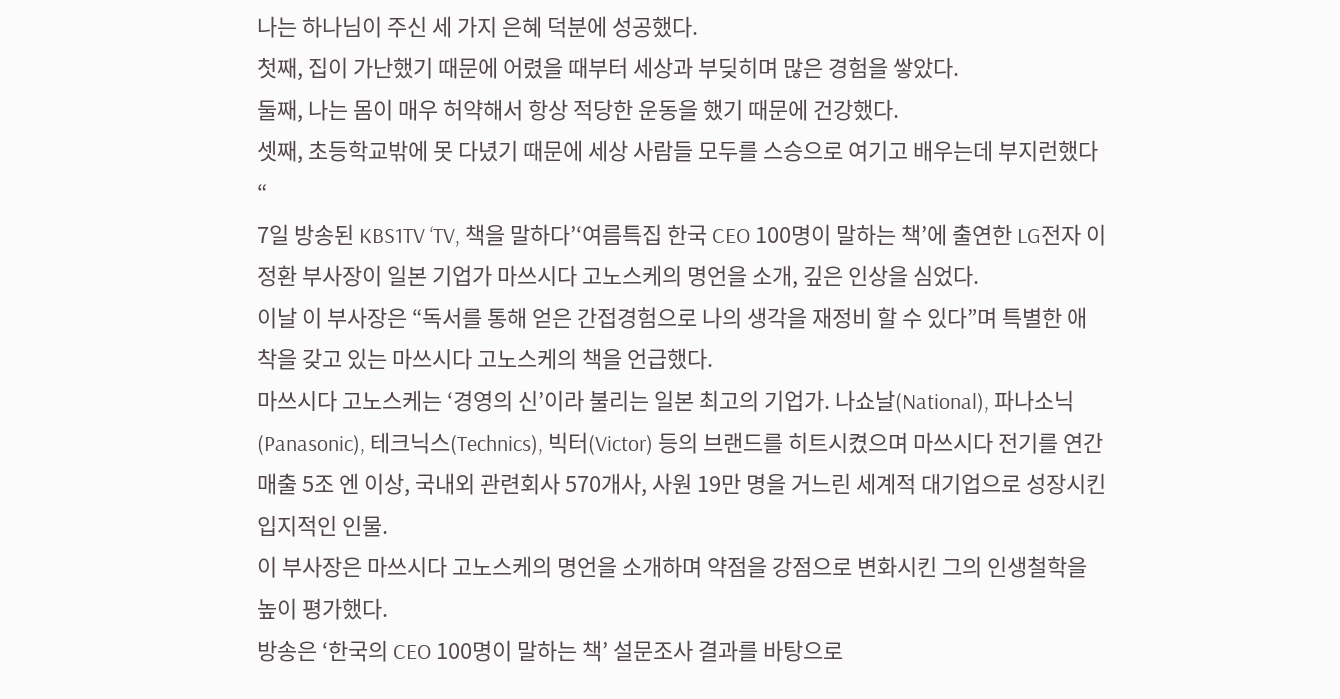나는 하나님이 주신 세 가지 은혜 덕분에 성공했다.
첫째, 집이 가난했기 때문에 어렸을 때부터 세상과 부딪히며 많은 경험을 쌓았다.
둘째, 나는 몸이 매우 허약해서 항상 적당한 운동을 했기 때문에 건강했다.
셋째, 초등학교밖에 못 다녔기 때문에 세상 사람들 모두를 스승으로 여기고 배우는데 부지런했다“
7일 방송된 KBS1TV ‘TV, 책을 말하다’‘여름특집 한국 CEO 100명이 말하는 책’에 출연한 LG전자 이정환 부사장이 일본 기업가 마쓰시다 고노스케의 명언을 소개, 깊은 인상을 심었다.
이날 이 부사장은 “독서를 통해 얻은 간접경험으로 나의 생각을 재정비 할 수 있다”며 특별한 애착을 갖고 있는 마쓰시다 고노스케의 책을 언급했다.
마쓰시다 고노스케는 ‘경영의 신’이라 불리는 일본 최고의 기업가. 나쇼날(National), 파나소닉(Panasonic), 테크닉스(Technics), 빅터(Victor) 등의 브랜드를 히트시켰으며 마쓰시다 전기를 연간매출 5조 엔 이상, 국내외 관련회사 570개사, 사원 19만 명을 거느린 세계적 대기업으로 성장시킨 입지적인 인물.
이 부사장은 마쓰시다 고노스케의 명언을 소개하며 약점을 강점으로 변화시킨 그의 인생철학을 높이 평가했다.
방송은 ‘한국의 CEO 100명이 말하는 책’ 설문조사 결과를 바탕으로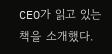CEO가 읽고 있는 책을 소개했다.